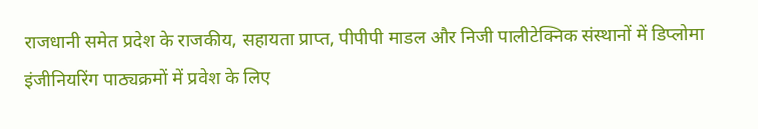राजधानी समेत प्रदेश के राजकीय, सहायता प्राप्त, पीपीपी माडल और निजी पालीटेक्निक संस्थानों में डिप्लोमा इंजीनियरिंग पाठ्यक्रमों में प्रवेश के लिए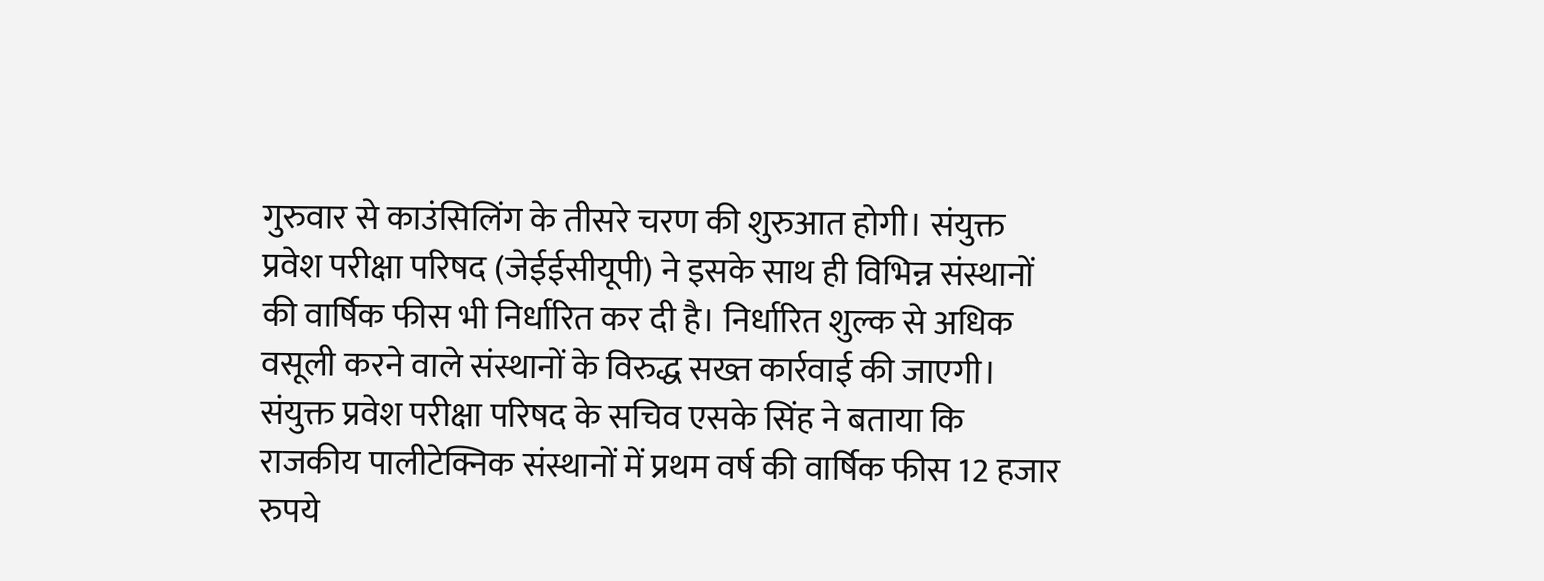गुरुवार से काउंसिलिंग के तीसरे चरण की शुरुआत होगी। संयुक्त प्रवेश परीक्षा परिषद (जेईईसीयूपी) ने इसके साथ ही विभिन्न संस्थानों की वार्षिक फीस भी निर्धारित कर दी है। निर्धारित शुल्क से अधिक वसूली करने वाले संस्थानों के विरुद्ध सख्त कार्रवाई की जाएगी।
संयुक्त प्रवेश परीक्षा परिषद के सचिव एसके सिंह ने बताया कि राजकीय पालीटेक्निक संस्थानों में प्रथम वर्ष की वार्षिक फीस 12 हजार रुपये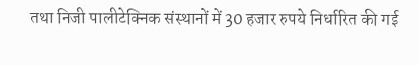तथा निजी पालीटेक्निक संस्थानों में 30 हजार रुपये निर्धारित की गई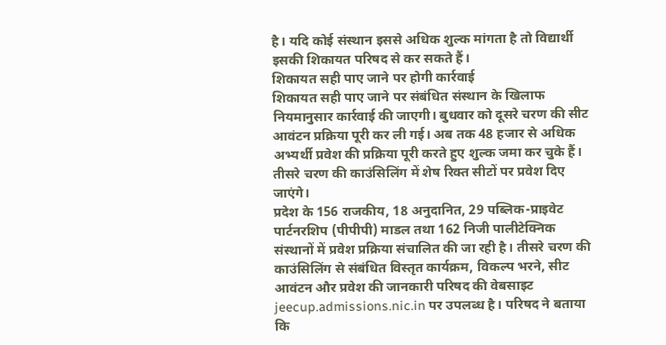है। यदि कोई संस्थान इससे अधिक शुल्क मांगता है तो विद्यार्थी इसकी शिकायत परिषद से कर सकते हैं।
शिकायत सही पाए जाने पर होगी कार्रवाई
शिकायत सही पाए जाने पर संबंधित संस्थान के खिलाफ नियमानुसार कार्रवाई की जाएगी। बुधवार को दूसरे चरण की सीट आवंटन प्रक्रिया पूरी कर ली गई। अब तक 48 हजार से अधिक अभ्यर्थी प्रवेश की प्रक्रिया पूरी करते हुए शुल्क जमा कर चुके हैं। तीसरे चरण की काउंसिलिंग में शेष रिक्त सीटों पर प्रवेश दिए जाएंगे।
प्रदेश के 156 राजकीय, 18 अनुदानित, 29 पब्लिक-प्राइवेट पार्टनरशिप (पीपीपी) माडल तथा 162 निजी पालीटेक्निक संस्थानों में प्रवेश प्रक्रिया संचालित की जा रही है। तीसरे चरण की काउंसिलिंग से संबंधित विस्तृत कार्यक्रम, विकल्प भरने, सीट आवंटन और प्रवेश की जानकारी परिषद की वेबसाइट jeecup.admissions.nic.in पर उपलब्ध है। परिषद ने बताया कि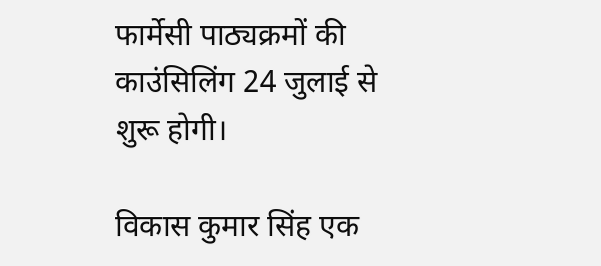फार्मेसी पाठ्यक्रमों की काउंसिलिंग 24 जुलाई से शुरू होगी।

विकास कुमार सिंह एक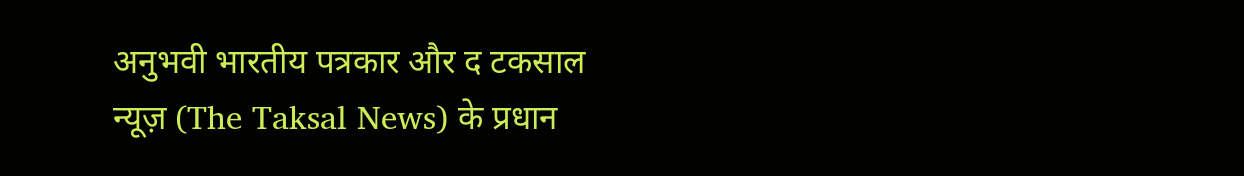अनुभवी भारतीय पत्रकार और द टकसाल न्यूज़ (The Taksal News) के प्रधान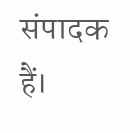संपादक हैं।